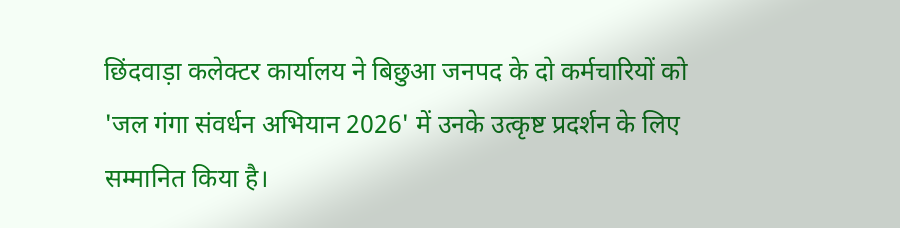छिंदवाड़ा कलेक्टर कार्यालय ने बिछुआ जनपद के दो कर्मचारियों को 'जल गंगा संवर्धन अभियान 2026' में उनके उत्कृष्ट प्रदर्शन के लिए सम्मानित किया है।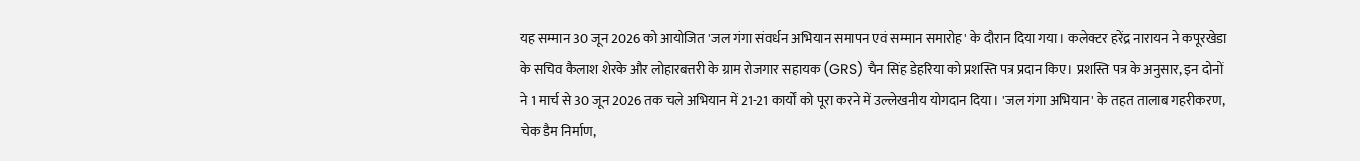यह सम्मान 30 जून 2026 को आयोजित 'जल गंगा संवर्धन अभियान समापन एवं सम्मान समारोह' के दौरान दिया गया। कलेक्टर हरेंद्र नारायन ने कपूरखेडा के सचिव कैलाश शेरके और लोहारबत्तरी के ग्राम रोजगार सहायक (GRS) चैन सिंह डेहरिया को प्रशस्ति पत्र प्रदान किए। प्रशस्ति पत्र के अनुसार, इन दोनों ने 1 मार्च से 30 जून 2026 तक चले अभियान में 21-21 कार्यों को पूरा करने में उल्लेखनीय योगदान दिया। 'जल गंगा अभियान' के तहत तालाब गहरीकरण, चेक डैम निर्माण,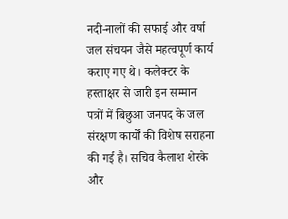नदी-नालों की सफाई और वर्षा जल संचयन जैसे महत्वपूर्ण कार्य कराए गए थे। कलेक्टर के हस्ताक्षर से जारी इन सम्मान पत्रों में बिछुआ जनपद के जल संरक्षण कार्यों की विशेष सराहना की गई है। सचिव कैलाश शेरके और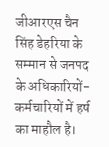जीआरएस चैन सिंह डेहरिया के सम्मान से जनपद के अधिकारियों-कर्मचारियों में हर्ष का माहौल है।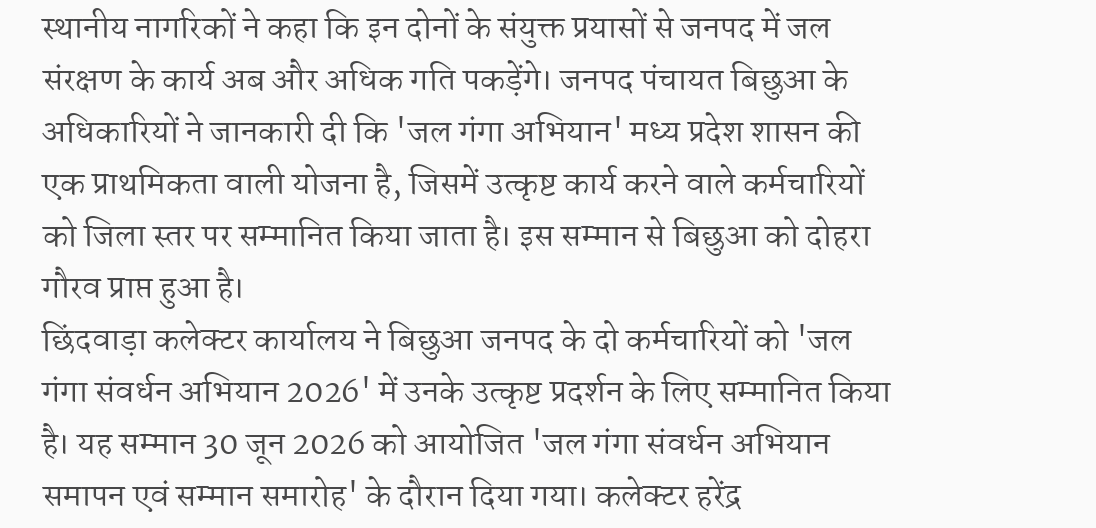स्थानीय नागरिकों ने कहा कि इन दोनों के संयुक्त प्रयासों से जनपद में जल संरक्षण के कार्य अब और अधिक गति पकड़ेंगे। जनपद पंचायत बिछुआ के अधिकारियों ने जानकारी दी कि 'जल गंगा अभियान' मध्य प्रदेश शासन की एक प्राथमिकता वाली योजना है, जिसमें उत्कृष्ट कार्य करने वाले कर्मचारियों को जिला स्तर पर सम्मानित किया जाता है। इस सम्मान से बिछुआ को दोहरा गौरव प्राप्त हुआ है।
छिंदवाड़ा कलेक्टर कार्यालय ने बिछुआ जनपद के दो कर्मचारियों को 'जल गंगा संवर्धन अभियान 2026' में उनके उत्कृष्ट प्रदर्शन के लिए सम्मानित किया है। यह सम्मान 30 जून 2026 को आयोजित 'जल गंगा संवर्धन अभियान समापन एवं सम्मान समारोह' के दौरान दिया गया। कलेक्टर हरेंद्र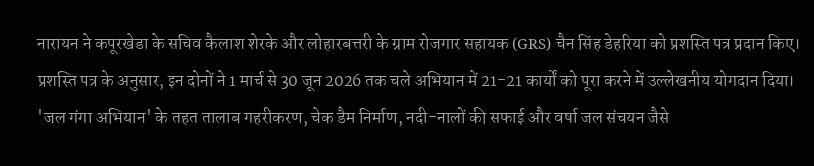नारायन ने कपूरखेडा के सचिव कैलाश शेरके और लोहारबत्तरी के ग्राम रोजगार सहायक (GRS) चैन सिंह डेहरिया को प्रशस्ति पत्र प्रदान किए। प्रशस्ति पत्र के अनुसार, इन दोनों ने 1 मार्च से 30 जून 2026 तक चले अभियान में 21-21 कार्यों को पूरा करने में उल्लेखनीय योगदान दिया। 'जल गंगा अभियान' के तहत तालाब गहरीकरण, चेक डैम निर्माण, नदी-नालों की सफाई और वर्षा जल संचयन जैसे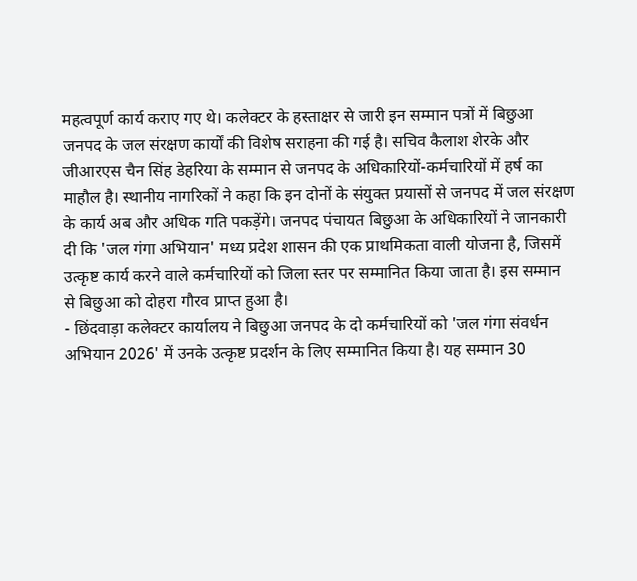महत्वपूर्ण कार्य कराए गए थे। कलेक्टर के हस्ताक्षर से जारी इन सम्मान पत्रों में बिछुआ जनपद के जल संरक्षण कार्यों की विशेष सराहना की गई है। सचिव कैलाश शेरके और जीआरएस चैन सिंह डेहरिया के सम्मान से जनपद के अधिकारियों-कर्मचारियों में हर्ष का माहौल है। स्थानीय नागरिकों ने कहा कि इन दोनों के संयुक्त प्रयासों से जनपद में जल संरक्षण के कार्य अब और अधिक गति पकड़ेंगे। जनपद पंचायत बिछुआ के अधिकारियों ने जानकारी दी कि 'जल गंगा अभियान' मध्य प्रदेश शासन की एक प्राथमिकता वाली योजना है, जिसमें उत्कृष्ट कार्य करने वाले कर्मचारियों को जिला स्तर पर सम्मानित किया जाता है। इस सम्मान से बिछुआ को दोहरा गौरव प्राप्त हुआ है।
- छिंदवाड़ा कलेक्टर कार्यालय ने बिछुआ जनपद के दो कर्मचारियों को 'जल गंगा संवर्धन अभियान 2026' में उनके उत्कृष्ट प्रदर्शन के लिए सम्मानित किया है। यह सम्मान 30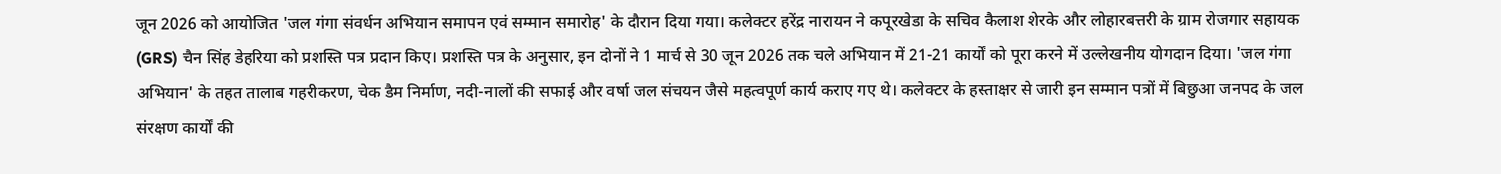जून 2026 को आयोजित 'जल गंगा संवर्धन अभियान समापन एवं सम्मान समारोह' के दौरान दिया गया। कलेक्टर हरेंद्र नारायन ने कपूरखेडा के सचिव कैलाश शेरके और लोहारबत्तरी के ग्राम रोजगार सहायक (GRS) चैन सिंह डेहरिया को प्रशस्ति पत्र प्रदान किए। प्रशस्ति पत्र के अनुसार, इन दोनों ने 1 मार्च से 30 जून 2026 तक चले अभियान में 21-21 कार्यों को पूरा करने में उल्लेखनीय योगदान दिया। 'जल गंगा अभियान' के तहत तालाब गहरीकरण, चेक डैम निर्माण, नदी-नालों की सफाई और वर्षा जल संचयन जैसे महत्वपूर्ण कार्य कराए गए थे। कलेक्टर के हस्ताक्षर से जारी इन सम्मान पत्रों में बिछुआ जनपद के जल संरक्षण कार्यों की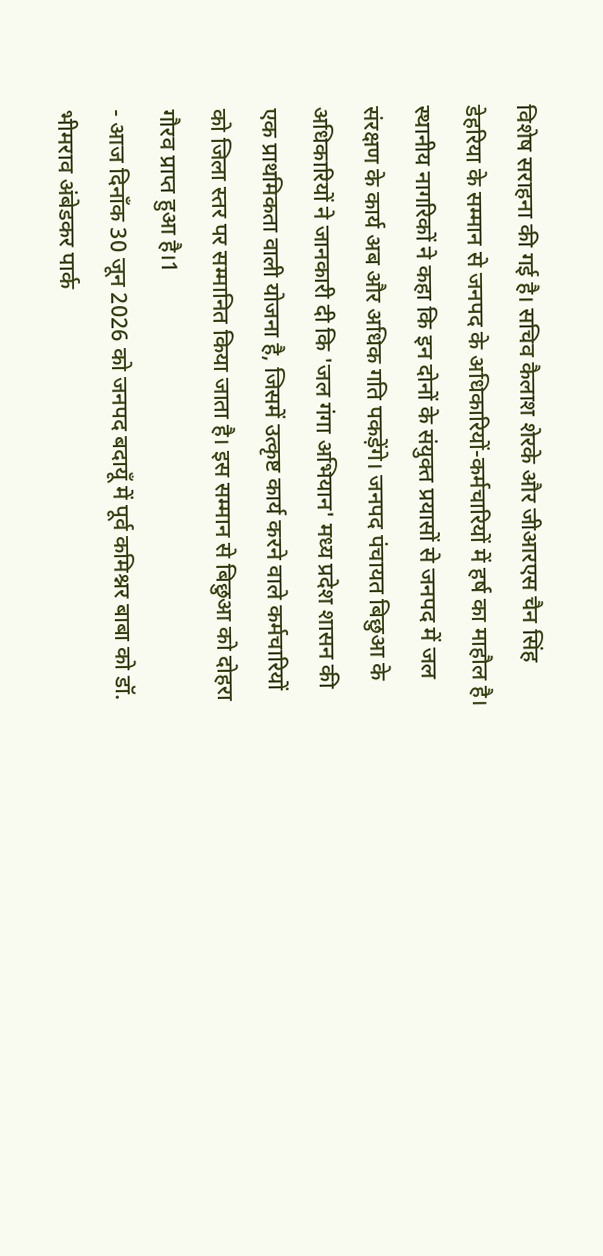विशेष सराहना की गई है। सचिव कैलाश शेरके और जीआरएस चैन सिंह डेहरिया के सम्मान से जनपद के अधिकारियों-कर्मचारियों में हर्ष का माहौल है। स्थानीय नागरिकों ने कहा कि इन दोनों के संयुक्त प्रयासों से जनपद में जल संरक्षण के कार्य अब और अधिक गति पकड़ेंगे। जनपद पंचायत बिछुआ के अधिकारियों ने जानकारी दी कि 'जल गंगा अभियान' मध्य प्रदेश शासन की एक प्राथमिकता वाली योजना है, जिसमें उत्कृष्ट कार्य करने वाले कर्मचारियों को जिला स्तर पर सम्मानित किया जाता है। इस सम्मान से बिछुआ को दोहरा गौरव प्राप्त हुआ है।1
- आज दिनाँक 30 जून 2026 को जनपद बदायूँ में पूर्व कमिश्नर बाबा को डॉ. भीमराव अंबेडकर पार्क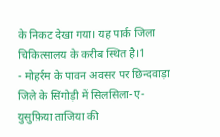के निकट देखा गया। यह पार्क जिला चिकित्सालय के करीब स्थित है।1
- मोहर्रम के पावन अवसर पर छिन्दवाड़ा जिले के सिंगोड़ी में सिलसिला-ए-युसुफ़िया ताजिया की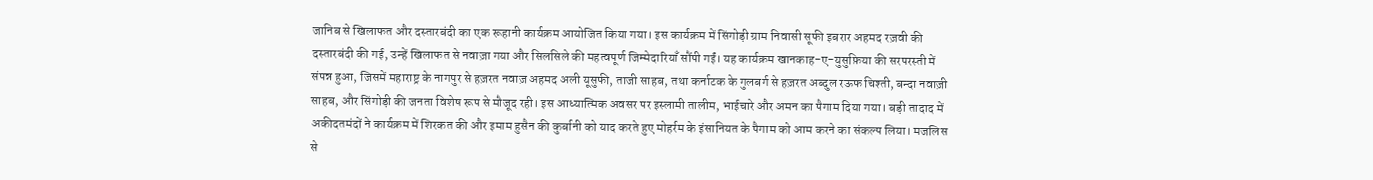जानिब से खिलाफत और दस्तारबंदी का एक रूहानी कार्यक्रम आयोजित किया गया। इस कार्यक्रम में सिंगोड़ी ग्राम निवासी सूफी इबरार अहमद रज़वी की दस्तारबंदी की गई, उन्हें खिलाफत से नवाज़ा गया और सिलसिले की महत्वपूर्ण जिम्मेदारियाँ सौंपी गईं। यह कार्यक्रम खानकाह-ए-युसुफ़िया की सरपरस्ती में संपन्न हुआ, जिसमें महाराष्ट्र के नागपुर से हज़रत नवाज़ अहमद अली यूसुफी, ताजी साहब, तथा कर्नाटक के गुलबर्ग से हज़रत अब्दुल रऊफ चिश्ती, बन्दा नवाज़ी साहब, और सिंगोड़ी की जनता विशेष रूप से मौजूद रही। इस आध्यात्मिक अवसर पर इस्लामी तालीम, भाईचारे और अमन का पैगाम दिया गया। बड़ी तादाद में अकीदतमंदों ने कार्यक्रम में शिरकत की और इमाम हुसैन की कुर्बानी को याद करते हुए मोहर्रम के इंसानियत के पैगाम को आम करने का संकल्प लिया। मजलिस से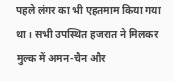पहले लंगर का भी एहतमाम किया गया था। सभी उपस्थित हजरात ने मिलकर मुल्क में अमन-चैन और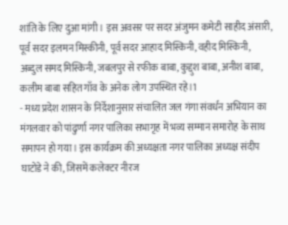शांति के लिए दुआ मांगी। इस अवसर पर सदर अंजुमन कमेटी साहीद अंसारी, पूर्व सदर इलमन मिस्कीनी, पूर्व सदर आहाद मिस्किनी, वहीद मिस्किनी, अब्दुल समद मिस्किनी, जबलपुर से रफीक बाबा, कुद्दुश बाबा, अनीश बाबा, कलीम बाबा सहित गाँव के अनेक लोग उपस्थित रहे।1
- मध्य प्रदेश शासन के निर्देशानुसार संचालित जल गंगा संवर्धन अभियान का मंगलवार को पांढुर्णा नगर पालिका सभागृह में भव्य सम्मान समारोह के साथ समापन हो गया। इस कार्यक्रम की अध्यक्षता नगर पालिका अध्यक्ष संदीप घाटोडे ने की, जिसमें कलेक्टर नीरज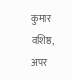कुमार वशिष्ठ, अपर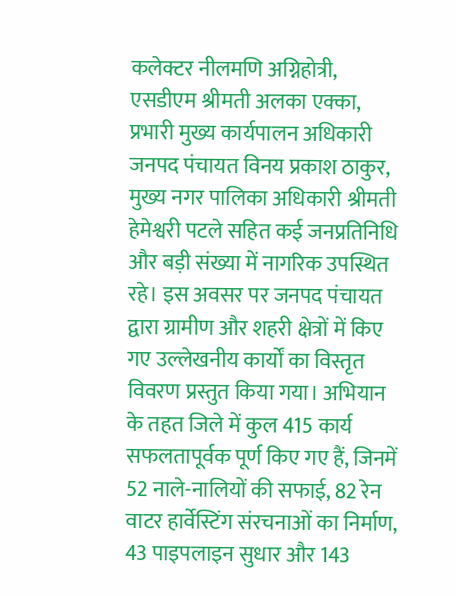कलेक्टर नीलमणि अग्निहोत्री, एसडीएम श्रीमती अलका एक्का, प्रभारी मुख्य कार्यपालन अधिकारी जनपद पंचायत विनय प्रकाश ठाकुर, मुख्य नगर पालिका अधिकारी श्रीमती हेमेश्वरी पटले सहित कई जनप्रतिनिधि और बड़ी संख्या में नागरिक उपस्थित रहे। इस अवसर पर जनपद पंचायत द्वारा ग्रामीण और शहरी क्षेत्रों में किए गए उल्लेखनीय कार्यों का विस्तृत विवरण प्रस्तुत किया गया। अभियान के तहत जिले में कुल 415 कार्य सफलतापूर्वक पूर्ण किए गए हैं, जिनमें 52 नाले-नालियों की सफाई, 82 रेन वाटर हार्वेस्टिंग संरचनाओं का निर्माण, 43 पाइपलाइन सुधार और 143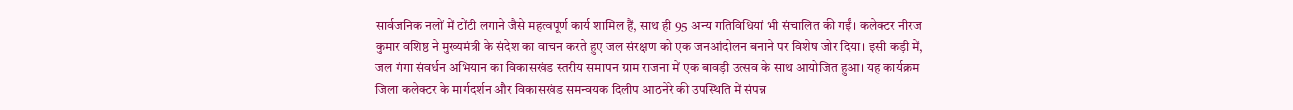सार्वजनिक नलों में टोंटी लगाने जैसे महत्वपूर्ण कार्य शामिल हैं, साथ ही 95 अन्य गतिविधियां भी संचालित की गईं। कलेक्टर नीरज कुमार वशिष्ठ ने मुख्यमंत्री के संदेश का वाचन करते हुए जल संरक्षण को एक जनआंदोलन बनाने पर विशेष जोर दिया। इसी कड़ी में, जल गंगा संवर्धन अभियान का विकासखंड स्तरीय समापन ग्राम राजना में एक बावड़ी उत्सव के साथ आयोजित हुआ। यह कार्यक्रम जिला कलेक्टर के मार्गदर्शन और विकासखंड समन्वयक दिलीप आठनेरे की उपस्थिति में संपन्न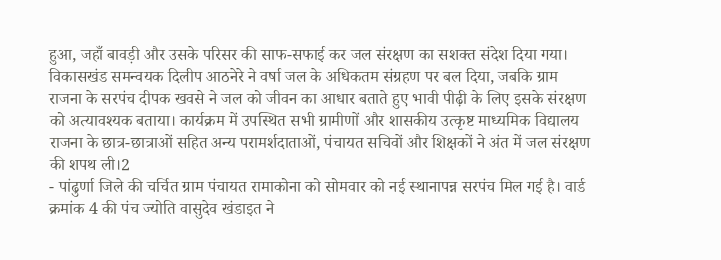हुआ, जहाँ बावड़ी और उसके परिसर की साफ-सफाई कर जल संरक्षण का सशक्त संदेश दिया गया। विकासखंड समन्वयक दिलीप आठनेरे ने वर्षा जल के अधिकतम संग्रहण पर बल दिया, जबकि ग्राम राजना के सरपंच दीपक खवसे ने जल को जीवन का आधार बताते हुए भावी पीढ़ी के लिए इसके संरक्षण को अत्यावश्यक बताया। कार्यक्रम में उपस्थित सभी ग्रामीणों और शासकीय उत्कृष्ट माध्यमिक विद्यालय राजना के छात्र-छात्राओं सहित अन्य परामर्शदाताओं, पंचायत सचिवों और शिक्षकों ने अंत में जल संरक्षण की शपथ ली।2
- पांढुर्णा जिले की चर्चित ग्राम पंचायत रामाकोना को सोमवार को नई स्थानापन्न सरपंच मिल गई है। वार्ड क्रमांक 4 की पंच ज्योति वासुदेव खंडाइत ने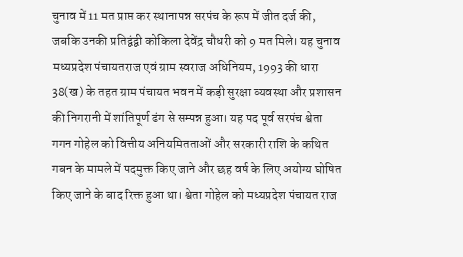चुनाव में 11 मत प्राप्त कर स्थानापन्न सरपंच के रूप में जीत दर्ज की, जबकि उनकी प्रतिद्वंद्वी कोकिला देवेंद्र चौधरी को 9 मत मिले। यह चुनाव मध्यप्रदेश पंचायतराज एवं ग्राम स्वराज अधिनियम, 1993 की धारा 38(ख) के तहत ग्राम पंचायत भवन में कड़ी सुरक्षा व्यवस्था और प्रशासन की निगरानी में शांतिपूर्ण ढंग से सम्पन्न हुआ। यह पद पूर्व सरपंच श्वेता गगन गोहेल को वित्तीय अनियमितताओं और सरकारी राशि के कथित गबन के मामले में पदमुक्त किए जाने और छह वर्ष के लिए अयोग्य घोषित किए जाने के बाद रिक्त हुआ था। श्वेता गोहेल को मध्यप्रदेश पंचायत राज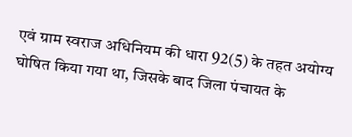एवं ग्राम स्वराज अधिनियम की धारा 92(5) के तहत अयोग्य घोषित किया गया था, जिसके बाद जिला पंचायत के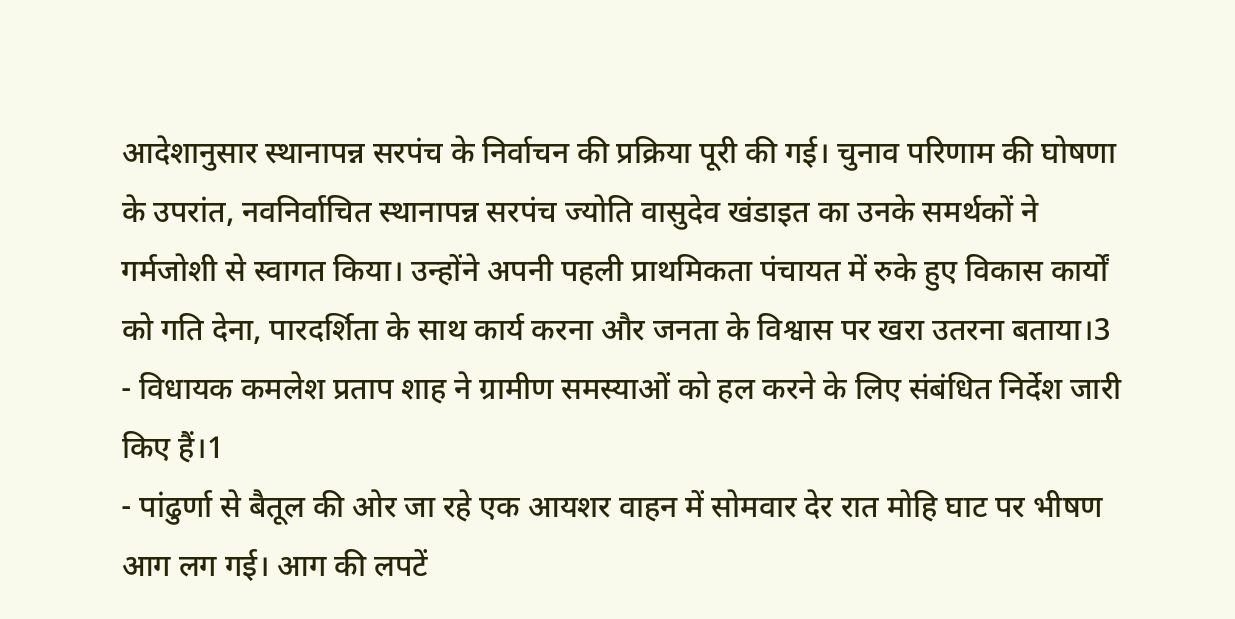आदेशानुसार स्थानापन्न सरपंच के निर्वाचन की प्रक्रिया पूरी की गई। चुनाव परिणाम की घोषणा के उपरांत, नवनिर्वाचित स्थानापन्न सरपंच ज्योति वासुदेव खंडाइत का उनके समर्थकों ने गर्मजोशी से स्वागत किया। उन्होंने अपनी पहली प्राथमिकता पंचायत में रुके हुए विकास कार्यों को गति देना, पारदर्शिता के साथ कार्य करना और जनता के विश्वास पर खरा उतरना बताया।3
- विधायक कमलेश प्रताप शाह ने ग्रामीण समस्याओं को हल करने के लिए संबंधित निर्देश जारी किए हैं।1
- पांढुर्णा से बैतूल की ओर जा रहे एक आयशर वाहन में सोमवार देर रात मोहि घाट पर भीषण आग लग गई। आग की लपटें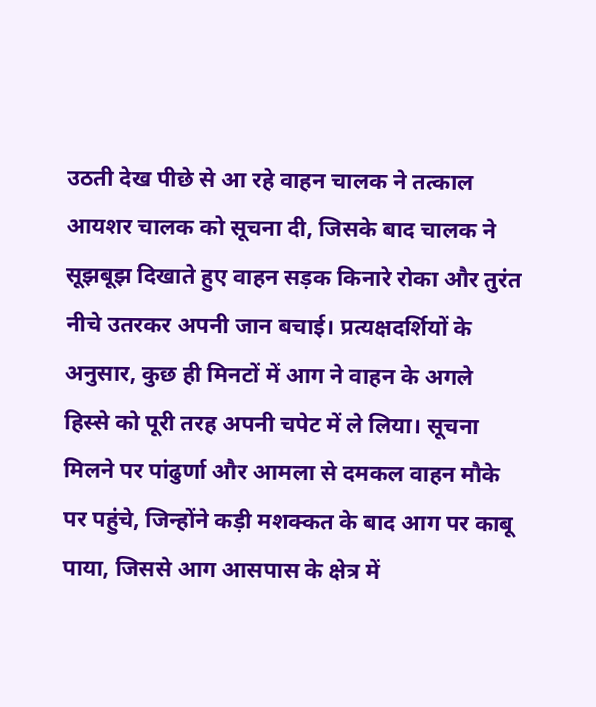उठती देख पीछे से आ रहे वाहन चालक ने तत्काल आयशर चालक को सूचना दी, जिसके बाद चालक ने सूझबूझ दिखाते हुए वाहन सड़क किनारे रोका और तुरंत नीचे उतरकर अपनी जान बचाई। प्रत्यक्षदर्शियों के अनुसार, कुछ ही मिनटों में आग ने वाहन के अगले हिस्से को पूरी तरह अपनी चपेट में ले लिया। सूचना मिलने पर पांढुर्णा और आमला से दमकल वाहन मौके पर पहुंचे, जिन्होंने कड़ी मशक्कत के बाद आग पर काबू पाया, जिससे आग आसपास के क्षेत्र में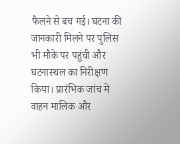फैलने से बच गई। घटना की जानकारी मिलने पर पुलिस भी मौके पर पहुंची और घटनास्थल का निरीक्षण किया। प्रारंभिक जांच में वाहन मालिक और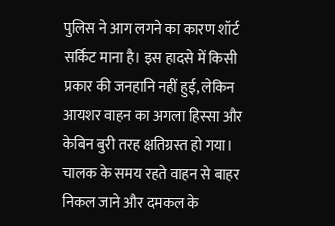पुलिस ने आग लगने का कारण शॉर्ट सर्किट माना है। इस हादसे में किसी प्रकार की जनहानि नहीं हुई, लेकिन आयशर वाहन का अगला हिस्सा और केबिन बुरी तरह क्षतिग्रस्त हो गया। चालक के समय रहते वाहन से बाहर निकल जाने और दमकल के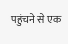पहुंचने से एक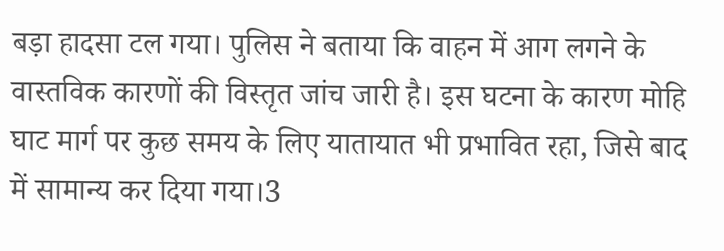बड़ा हादसा टल गया। पुलिस ने बताया कि वाहन में आग लगने के वास्तविक कारणों की विस्तृत जांच जारी है। इस घटना के कारण मोहि घाट मार्ग पर कुछ समय के लिए यातायात भी प्रभावित रहा, जिसे बाद में सामान्य कर दिया गया।3